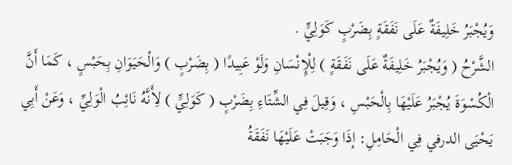وَيُجْبَرُ خَلِيفَةٌ عَلَى نَفَقَةٍ بِضَرْبٍ كَوَلِيٍّ .
الشَّرْحُ ( وَيُجْبَرُ خَلِيفَةٌ عَلَى نَفَقَةٍ ) لِلْإِنْسَانِ وَلَوْ عَبِيدًا ( بِضَرْبٍ ) وَالْحَيَوَانِ بِحَبْسٍ ، كَمَا أَنَّ الْكُسْوَةَ يُجْبَرُ عَلَيْهَا بِالْحَبْسِ ، وَقِيلَ فِي الشِّتَاءِ بِضَرْبٍ ( كَوَلِيٍّ ) لِأَنَّهُ نَائِبُ الْوَلِيِّ ، وَعَنْ أَبِي يَحْيَى الدرفي فِي الْحَامِلِ: إذَا وَجَبَتْ عَلَيْهَا نَفَقَةُ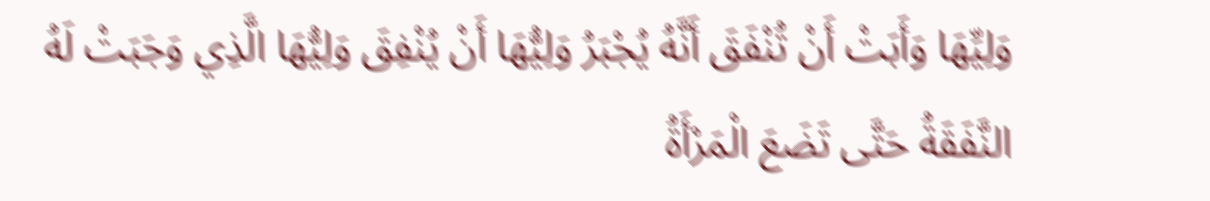وَلِيِّهَا وَأَبَتْ أَنْ تُنْفَقَ أَنَّهُ يُجْبَرُ وَلِيُّهَا أَنْ يُنْفِقَ وَلِيُّهَا الَّذِي وَجَبَتْ لَهُ النَّفَقَةُ حَتَّى تَضَعَ الْمَرْأَةُ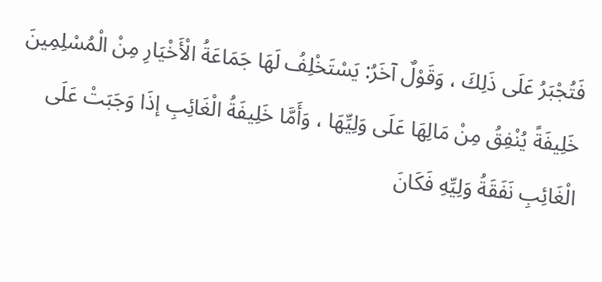فَتُجْبَرُ عَلَى ذَلِكَ ، وَقَوْلٌ آخَرُ: يَسْتَخْلِفُ لَهَا جَمَاعَةُ الْأَخْيَارِ مِنْ الْمُسْلِمِينَ خَلِيفَةً يُنْفِقُ مِنْ مَالِهَا عَلَى وَلِيِّهَا ، وَأَمَّا خَلِيفَةُ الْغَائِبِ إذَا وَجَبَتْ عَلَى الْغَائِبِ نَفَقَةُ وَلِيِّهِ فَكَانَ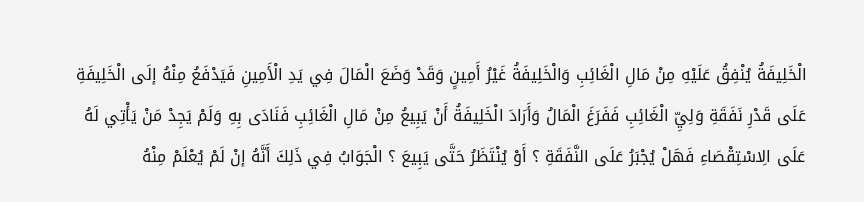الْخَلِيفَةُ يُنْفِقُ عَلَيْهِ مِنْ مَالِ الْغَائِبِ وَالْخَلِيفَةُ غَيْرُ أَمِينٍ وَقَدْ وَضَعَ الْمَالَ فِي يَدِ الْأَمِينِ فَيَدْفَعُ مِنْهُ إلَى الْخَلِيفَةِ عَلَى قَدْرِ نَفَقَةِ وَلِيِّ الْغَائِبِ فَفَرَغَ الْمَالُ وَأَرَادَ الْخَلِيفَةُ أَنْ يَبِيعُ مِنْ مَالِ الْغَائِبِ فَنَادَى بِهِ وَلَمْ يَجِدْ مَنْ يَأْتِي لَهُ عَلَى الِاسْتِقْصَاءِ فَهَلْ يُجْبَرُ عَلَى النَّفَقَةِ ؟ أَوْ يُنْتَظَرُ حَتَّى يَبِيعَ ؟ الْجَوَابُ فِي ذَلِكَ أَنَّهُ إنْ لَمْ يُعْلَمْ مِنْهُ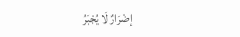إضْرَارٌ لَا يُجْبَرُ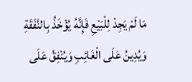مَا لَمْ يَجِدْ لِلْبَيْعِ فَإِنَّهُ يُؤْخَذُ بِالنَّفَقَةِ وَيُدِينُ عَلَى الْغَائِبِ وَيُنْفِقُ عَلَى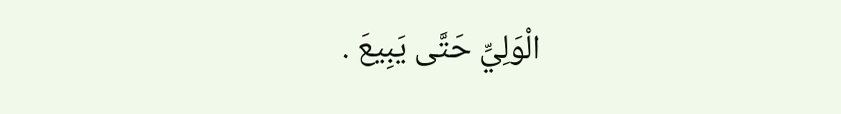الْوَلِيِّ حَتَّى يَبِيعَ .